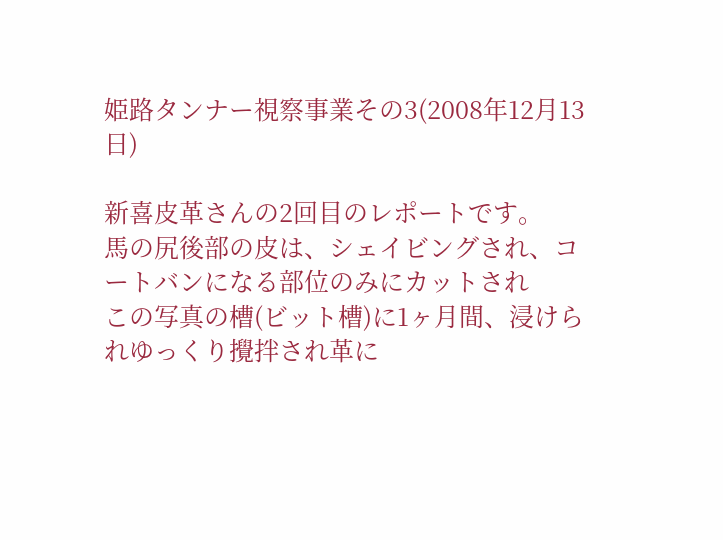姫路タンナー視察事業その3(2008年12月13日)

新喜皮革さんの2回目のレポートです。
馬の尻後部の皮は、シェイビングされ、コートバンになる部位のみにカットされ
この写真の槽(ビット槽)に1ヶ月間、浸けられゆっくり攪拌され革に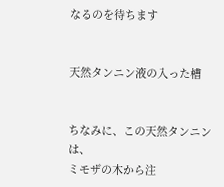なるのを待ちます


天然タンニン液の入った槽


ちなみに、この天然タンニンは、
ミモザの木から注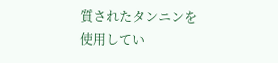質されたタンニンを使用してい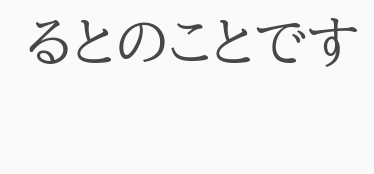るとのことです